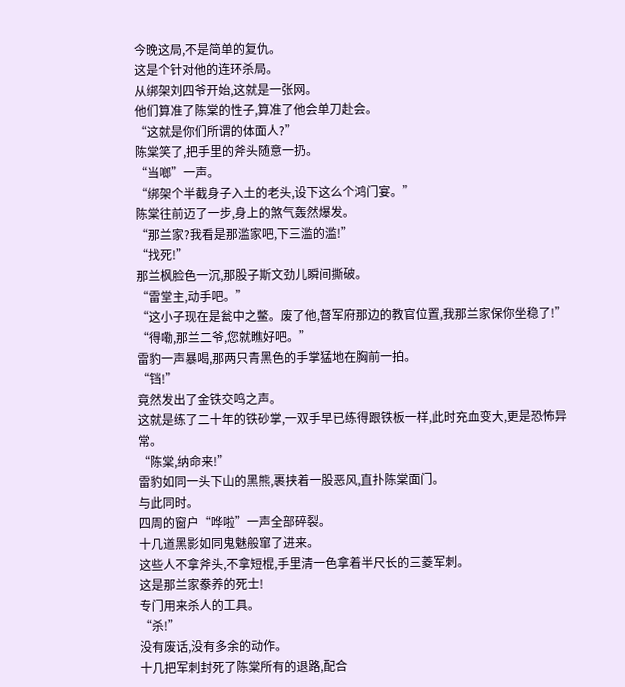今晚这局,不是简单的复仇。
这是个针对他的连环杀局。
从绑架刘四爷开始,这就是一张网。
他们算准了陈棠的性子,算准了他会单刀赴会。
“这就是你们所谓的体面人?”
陈棠笑了,把手里的斧头随意一扔。
“当啷”一声。
“绑架个半截身子入土的老头,设下这么个鸿门宴。”
陈棠往前迈了一步,身上的煞气轰然爆发。
“那兰家?我看是那滥家吧,下三滥的滥!”
“找死!”
那兰枫脸色一沉,那股子斯文劲儿瞬间撕破。
“雷堂主,动手吧。”
“这小子现在是瓮中之鳖。废了他,督军府那边的教官位置,我那兰家保你坐稳了!”
“得嘞,那兰二爷,您就瞧好吧。”
雷豹一声暴喝,那两只青黑色的手掌猛地在胸前一拍。
“铛!”
竟然发出了金铁交鸣之声。
这就是练了二十年的铁砂掌,一双手早已练得跟铁板一样,此时充血变大,更是恐怖异常。
“陈棠,纳命来!”
雷豹如同一头下山的黑熊,裹挟着一股恶风,直扑陈棠面门。
与此同时。
四周的窗户“哗啦”一声全部碎裂。
十几道黑影如同鬼魅般窜了进来。
这些人不拿斧头,不拿短棍,手里清一色拿着半尺长的三菱军刺。
这是那兰家豢养的死士!
专门用来杀人的工具。
“杀!”
没有废话,没有多余的动作。
十几把军刺封死了陈棠所有的退路,配合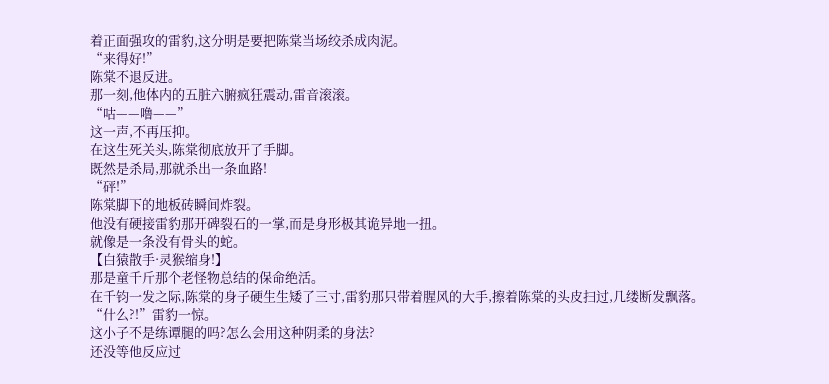着正面强攻的雷豹,这分明是要把陈棠当场绞杀成肉泥。
“来得好!”
陈棠不退反进。
那一刻,他体内的五脏六腑疯狂震动,雷音滚滚。
“咕——噜——”
这一声,不再压抑。
在这生死关头,陈棠彻底放开了手脚。
既然是杀局,那就杀出一条血路!
“砰!”
陈棠脚下的地板砖瞬间炸裂。
他没有硬接雷豹那开碑裂石的一掌,而是身形极其诡异地一扭。
就像是一条没有骨头的蛇。
【白猿散手·灵猴缩身!】
那是童千斤那个老怪物总结的保命绝活。
在千钧一发之际,陈棠的身子硬生生矮了三寸,雷豹那只带着腥风的大手,擦着陈棠的头皮扫过,几缕断发飘落。
“什么?!”雷豹一惊。
这小子不是练谭腿的吗?怎么会用这种阴柔的身法?
还没等他反应过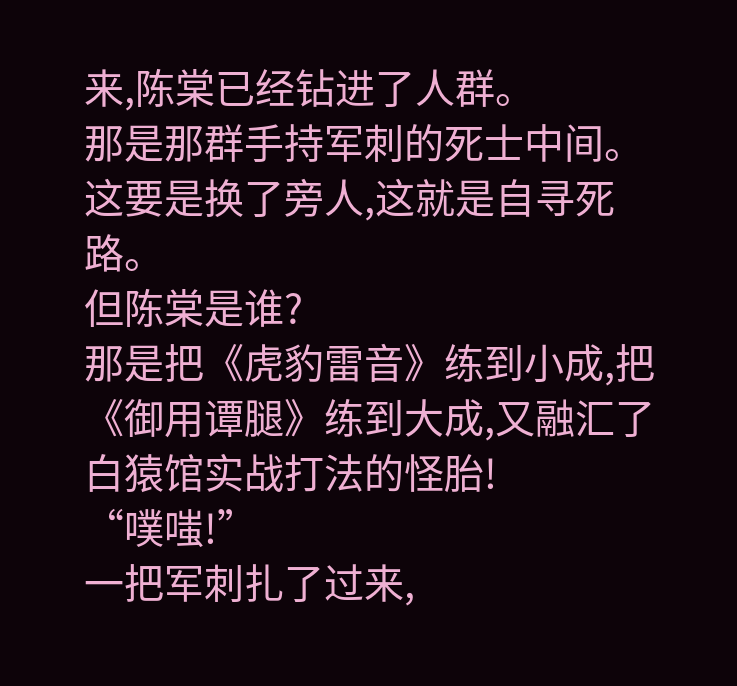来,陈棠已经钻进了人群。
那是那群手持军刺的死士中间。
这要是换了旁人,这就是自寻死路。
但陈棠是谁?
那是把《虎豹雷音》练到小成,把《御用谭腿》练到大成,又融汇了白猿馆实战打法的怪胎!
“噗嗤!”
一把军刺扎了过来,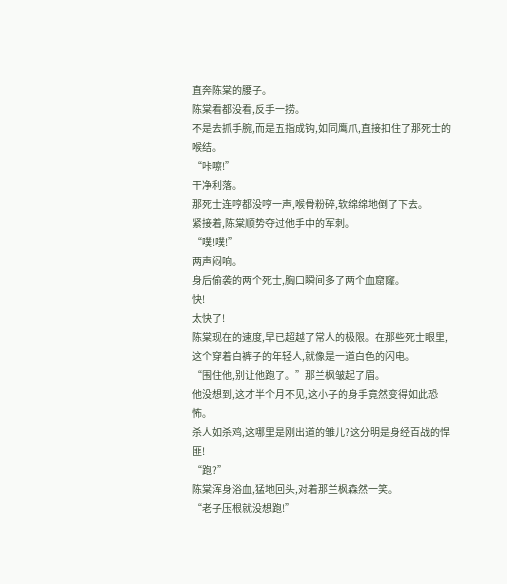直奔陈棠的腰子。
陈棠看都没看,反手一捞。
不是去抓手腕,而是五指成钩,如同鹰爪,直接扣住了那死士的喉结。
“咔嚓!”
干净利落。
那死士连哼都没哼一声,喉骨粉碎,软绵绵地倒了下去。
紧接着,陈棠顺势夺过他手中的军刺。
“噗!噗!”
两声闷响。
身后偷袭的两个死士,胸口瞬间多了两个血窟窿。
快!
太快了!
陈棠现在的速度,早已超越了常人的极限。在那些死士眼里,这个穿着白裤子的年轻人,就像是一道白色的闪电。
“围住他,别让他跑了。”那兰枫皱起了眉。
他没想到,这才半个月不见,这小子的身手竟然变得如此恐怖。
杀人如杀鸡,这哪里是刚出道的雏儿?这分明是身经百战的悍匪!
“跑?”
陈棠浑身浴血,猛地回头,对着那兰枫森然一笑。
“老子压根就没想跑!”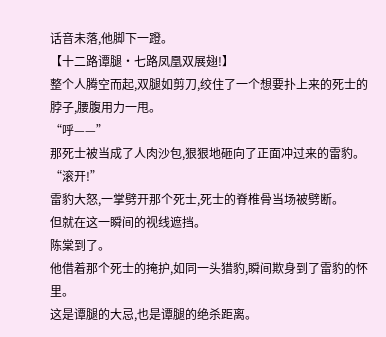话音未落,他脚下一蹬。
【十二路谭腿·七路凤凰双展翅!】
整个人腾空而起,双腿如剪刀,绞住了一个想要扑上来的死士的脖子,腰腹用力一甩。
“呼——”
那死士被当成了人肉沙包,狠狠地砸向了正面冲过来的雷豹。
“滚开!”
雷豹大怒,一掌劈开那个死士,死士的脊椎骨当场被劈断。
但就在这一瞬间的视线遮挡。
陈棠到了。
他借着那个死士的掩护,如同一头猎豹,瞬间欺身到了雷豹的怀里。
这是谭腿的大忌,也是谭腿的绝杀距离。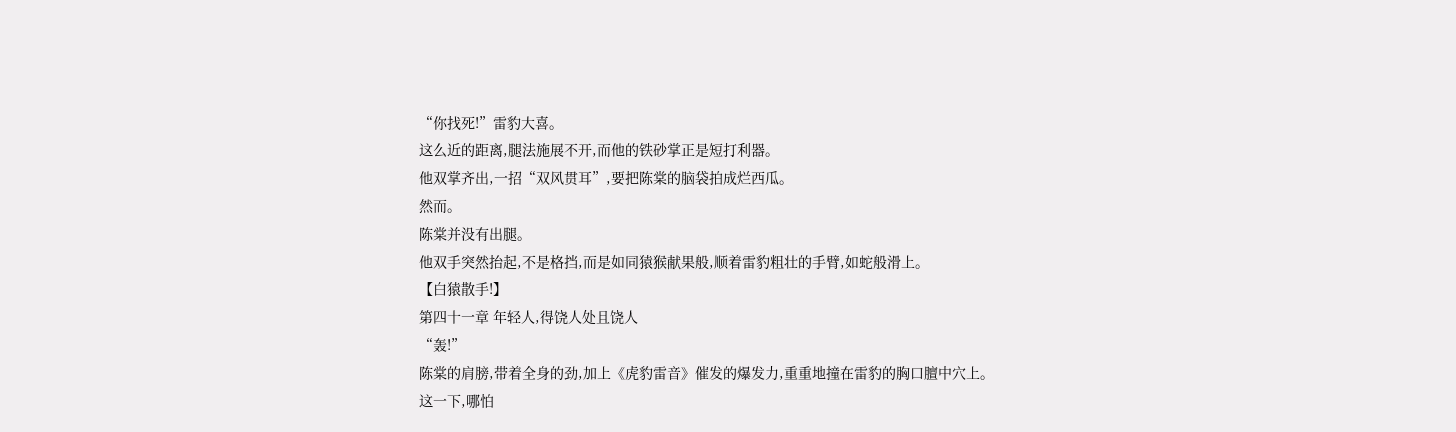“你找死!”雷豹大喜。
这么近的距离,腿法施展不开,而他的铁砂掌正是短打利器。
他双掌齐出,一招“双风贯耳”,要把陈棠的脑袋拍成烂西瓜。
然而。
陈棠并没有出腿。
他双手突然抬起,不是格挡,而是如同猿猴献果般,顺着雷豹粗壮的手臂,如蛇般滑上。
【白猿散手!】
第四十一章 年轻人,得饶人处且饶人
“轰!”
陈棠的肩膀,带着全身的劲,加上《虎豹雷音》催发的爆发力,重重地撞在雷豹的胸口膻中穴上。
这一下,哪怕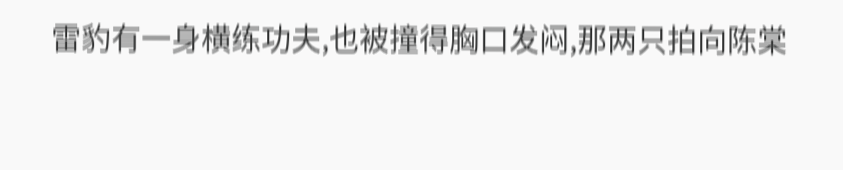雷豹有一身横练功夫,也被撞得胸口发闷,那两只拍向陈棠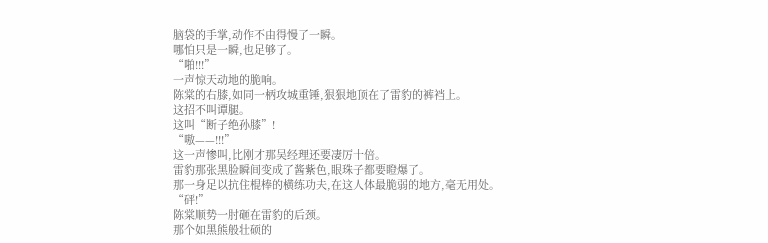脑袋的手掌,动作不由得慢了一瞬。
哪怕只是一瞬,也足够了。
“啪!!!”
一声惊天动地的脆响。
陈棠的右膝,如同一柄攻城重锤,狠狠地顶在了雷豹的裤裆上。
这招不叫谭腿。
这叫“断子绝孙膝”!
“嗷——!!!”
这一声惨叫,比刚才那吴经理还要凄厉十倍。
雷豹那张黑脸瞬间变成了酱紫色,眼珠子都要瞪爆了。
那一身足以抗住棍棒的横练功夫,在这人体最脆弱的地方,毫无用处。
“砰!”
陈棠顺势一肘砸在雷豹的后颈。
那个如黑熊般壮硕的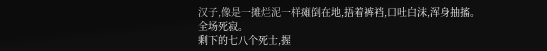汉子,像是一摊烂泥一样瘫倒在地,捂着裤裆,口吐白沫,浑身抽搐。
全场死寂。
剩下的七八个死士,握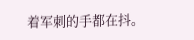着军刺的手都在抖。